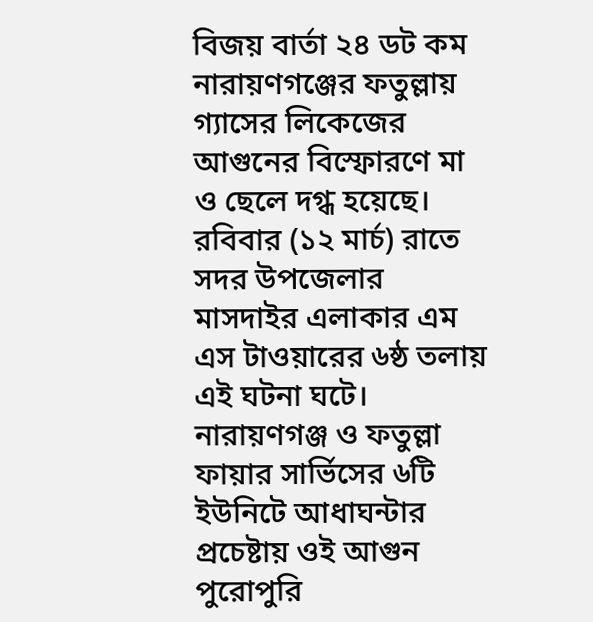বিজয় বার্তা ২৪ ডট কম
নারায়ণগঞ্জের ফতুল্লায় গ্যাসের লিকেজের আগুনের বিস্ফোরণে মা ও ছেলে দগ্ধ হয়েছে। রবিবার (১২ মার্চ) রাতে সদর উপজেলার মাসদাইর এলাকার এম এস টাওয়ারের ৬ষ্ঠ তলায় এই ঘটনা ঘটে। নারায়ণগঞ্জ ও ফতুল্লা ফায়ার সার্ভিসের ৬টি ইউনিটে আধাঘন্টার প্রচেষ্টায় ওই আগুন পুরোপুরি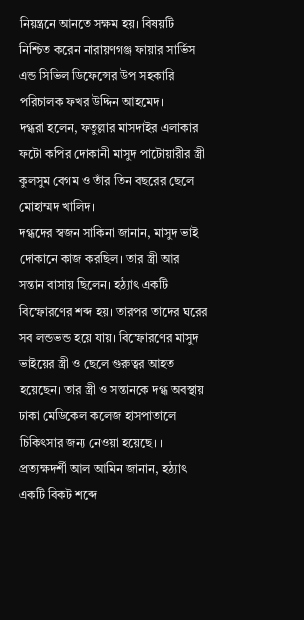নিয়ন্ত্রনে আনতে সক্ষম হয়। বিষয়টি নিশ্চিত করেন নারায়ণগঞ্জ ফায়ার সার্ভিস এন্ড সিভিল ডিফেন্সের উপ সহকারি পরিচালক ফখর উদ্দিন আহমেদ।
দগ্ধরা হলেন, ফতুল্লার মাসদাইর এলাকার ফটো কপির দোকানী মাসুদ পাটোয়ারীর স্ত্রী কুলসুম বেগম ও তাঁর তিন বছরের ছেলে মোহাম্মদ খালিদ।
দগ্ধদের স্বজন সাকিনা জানান, মাসুদ ভাই দোকানে কাজ করছিল। তার স্ত্রী আর সন্তান বাসায় ছিলেন। হঠ্যাৎ একটি বিস্ফোরণের শব্দ হয়। তারপর তাদের ঘরের সব লন্ডভন্ড হয়ে যায়। বিস্ফোরণের মাসুদ ভাইয়ের স্ত্রী ও ছেলে গুরুত্বর আহত হয়েছেন। তার স্ত্রী ও সন্তানকে দগ্ধ অবস্থায় ঢাকা মেডিকেল কলেজ হাসপাতালে চিকিৎসার জন্য নেওয়া হয়েছে। ।
প্রত্যক্ষদর্শী আল আমিন জানান, হঠ্যাৎ একটি বিকট শব্দে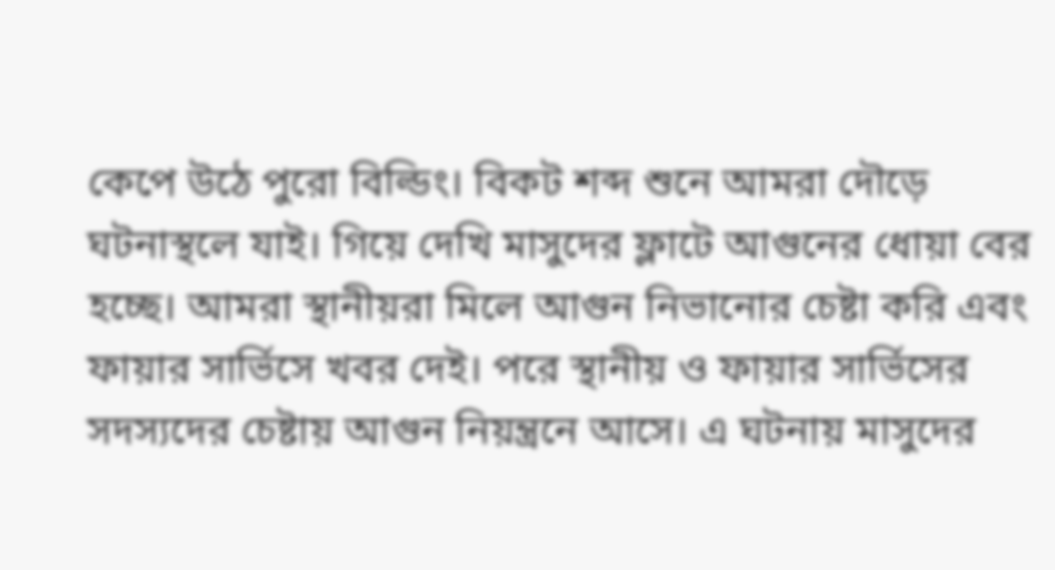কেপে উঠে পুরো বিল্ডিং। বিকট শব্দ শুনে আমরা দৌড়ে ঘটনাস্থলে যাই। গিয়ে দেখি মাসুদের ফ্লাটে আগুনের ধোয়া বের হচ্ছে। আমরা স্থানীয়রা মিলে আগুন নিভানোর চেষ্টা করি এবং ফায়ার সার্ভিসে খবর দেই। পরে স্থানীয় ও ফায়ার সার্ভিসের সদস্যদের চেষ্টায় আগুন নিয়ন্ত্রনে আসে। এ ঘটনায় মাসুদের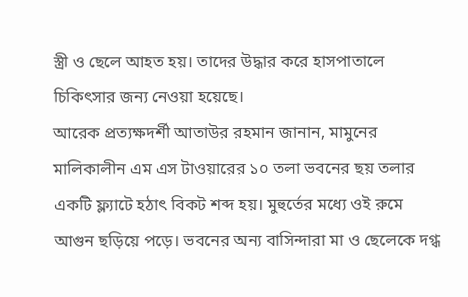স্ত্রী ও ছেলে আহত হয়। তাদের উদ্ধার করে হাসপাতালে চিকিৎসার জন্য নেওয়া হয়েছে।
আরেক প্রত্যক্ষদর্শী আতাউর রহমান জানান, মামুনের মালিকালীন এম এস টাওয়ারের ১০ তলা ভবনের ছয় তলার একটি ফ্ল্যাটে হঠাৎ বিকট শব্দ হয়। মুহুর্তের মধ্যে ওই রুমে আগুন ছড়িয়ে পড়ে। ভবনের অন্য বাসিন্দারা মা ও ছেলেকে দগ্ধ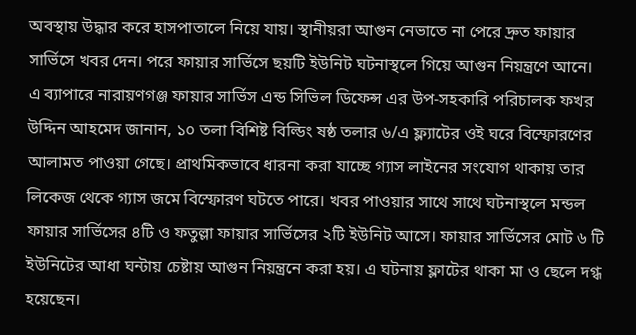অবস্থায় উদ্ধার করে হাসপাতালে নিয়ে যায়। স্থানীয়রা আগুন নেভাতে না পেরে দ্রুত ফায়ার সার্ভিসে খবর দেন। পরে ফায়ার সার্ভিসে ছয়টি ইউনিট ঘটনাস্থলে গিয়ে আগুন নিয়ন্ত্রণে আনে।
এ ব্যাপারে নারায়ণগঞ্জ ফায়ার সার্ভিস এন্ড সিভিল ডিফেন্স এর উপ-সহকারি পরিচালক ফখর উদ্দিন আহমেদ জানান, ১০ তলা বিশিষ্ট বিল্ডিং ষষ্ঠ তলার ৬/এ ফ্ল্যাটের ওই ঘরে বিস্ফোরণের আলামত পাওয়া গেছে। প্রাথমিকভাবে ধারনা করা যাচ্ছে গ্যাস লাইনের সংযোগ থাকায় তার লিকেজ থেকে গ্যাস জমে বিস্ফোরণ ঘটতে পারে। খবর পাওয়ার সাথে সাথে ঘটনাস্থলে মন্ডল ফায়ার সার্ভিসের ৪টি ও ফতুল্লা ফায়ার সার্ভিসের ২টি ইউনিট আসে। ফায়ার সার্ভিসের মোট ৬ টি ইউনিটের আধা ঘন্টায় চেষ্টায় আগুন নিয়ন্ত্রনে করা হয়। এ ঘটনায় ফ্লাটের থাকা মা ও ছেলে দগ্ধ হয়েছেন।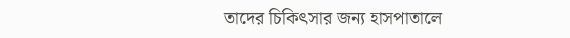তাদের চিকিৎসার জন্য হাসপাতালে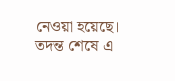নেওয়া হয়েছে। তদন্ত শেষে এ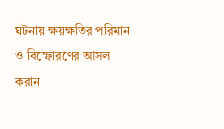ঘটনায় ক্ষয়ক্ষতির পরিমান ও বিস্ফোরণের আসল করান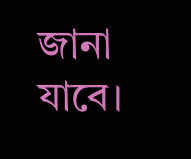জানা যাবে।